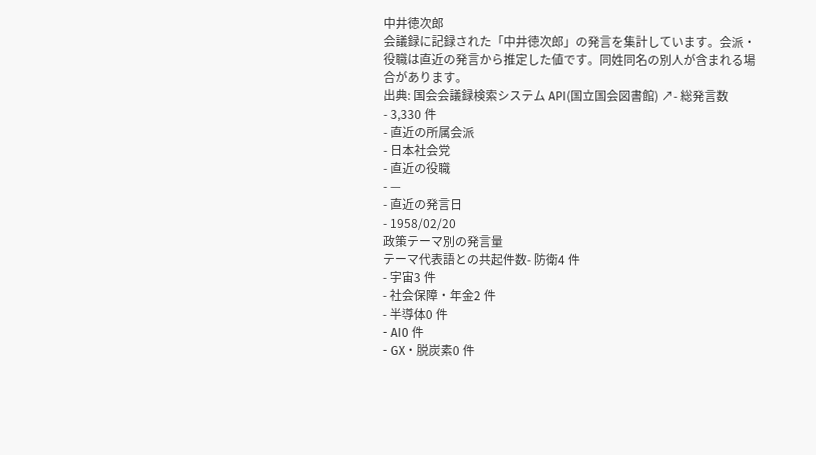中井徳次郎
会議録に記録された「中井徳次郎」の発言を集計しています。会派・役職は直近の発言から推定した値です。同姓同名の別人が含まれる場合があります。
出典: 国会会議録検索システム API(国立国会図書館) ↗- 総発言数
- 3,330 件
- 直近の所属会派
- 日本社会党
- 直近の役職
- —
- 直近の発言日
- 1958/02/20
政策テーマ別の発言量
テーマ代表語との共起件数- 防衛4 件
- 宇宙3 件
- 社会保障・年金2 件
- 半導体0 件
- AI0 件
- GX・脱炭素0 件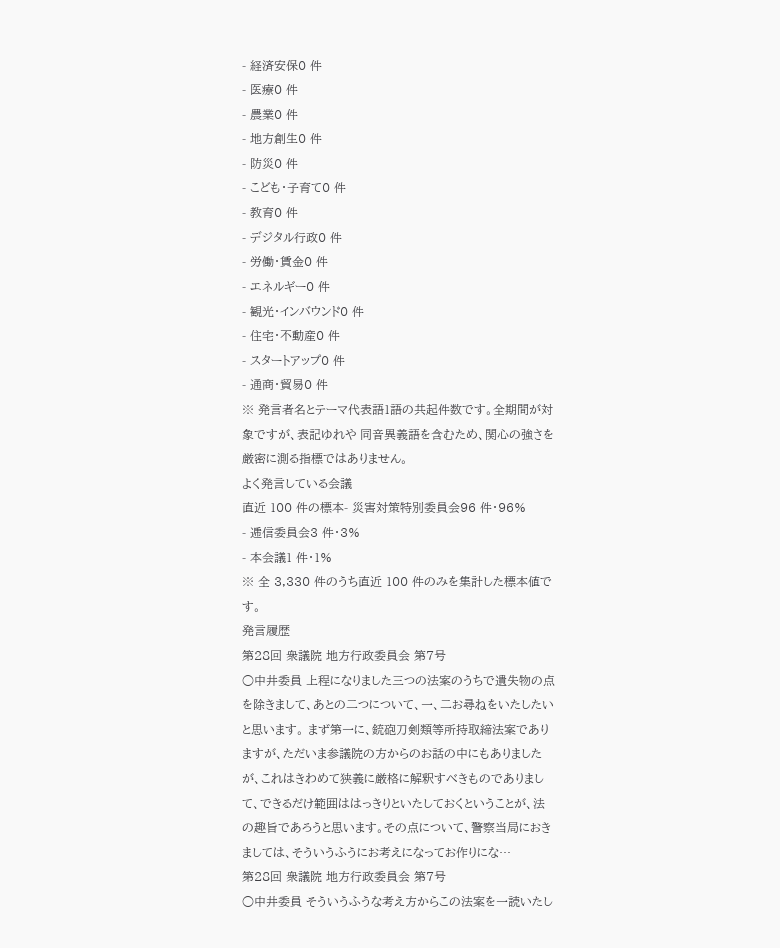- 経済安保0 件
- 医療0 件
- 農業0 件
- 地方創生0 件
- 防災0 件
- こども・子育て0 件
- 教育0 件
- デジタル行政0 件
- 労働・賃金0 件
- エネルギー0 件
- 観光・インバウンド0 件
- 住宅・不動産0 件
- スタートアップ0 件
- 通商・貿易0 件
※ 発言者名とテーマ代表語1語の共起件数です。全期間が対象ですが、表記ゆれや 同音異義語を含むため、関心の強さを厳密に測る指標ではありません。
よく発言している会議
直近 100 件の標本- 災害対策特別委員会96 件・96%
- 逓信委員会3 件・3%
- 本会議1 件・1%
※ 全 3,330 件のうち直近 100 件のみを集計した標本値です。
発言履歴
第28回 衆議院 地方行政委員会 第7号
○中井委員 上程になりました三つの法案のうちで遺失物の点を除きまして、あとの二つについて、一、二お尋ねをいたしたいと思います。 まず第一に、銃砲刀剣類等所持取締法案でありますが、ただいま参議院の方からのお話の中にもありましたが、これはきわめて狭義に厳格に解釈すべきものでありまして、できるだけ範囲ははっきりといたしておくということが、法の趣旨であろうと思います。その点について、警察当局におきましては、そういうふうにお考えになってお作りにな…
第28回 衆議院 地方行政委員会 第7号
○中井委員 そういうふうな考え方からこの法案を一読いたし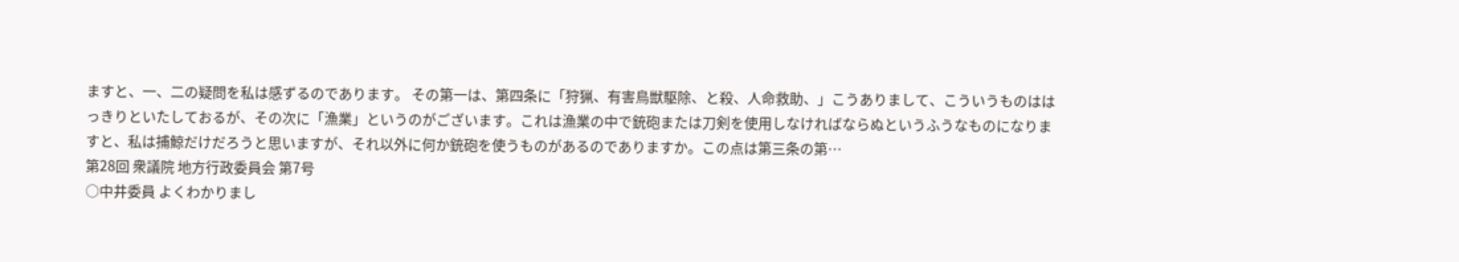ますと、一、二の疑問を私は感ずるのであります。 その第一は、第四条に「狩猟、有害鳥獣駆除、と殺、人命救助、」こうありまして、こういうものははっきりといたしておるが、その次に「漁業」というのがございます。これは漁業の中で銃砲または刀剣を使用しなければならぬというふうなものになりますと、私は捕鯨だけだろうと思いますが、それ以外に何か銃砲を使うものがあるのでありますか。この点は第三条の第…
第28回 衆議院 地方行政委員会 第7号
○中井委員 よくわかりまし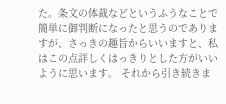た。条文の体裁などというふうなことで簡単に御判断になったと思うのでありますが、さっきの趣旨からいいますと、私はこの点詳しくはっきりとした方がいいように思います。 それから引き続きま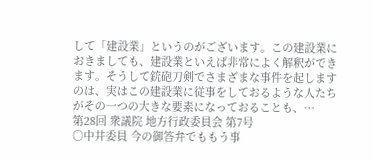して「建設業」というのがございます。この建設業におきましても、建設業といえば非常によく解釈ができます。そうして銃砲刀剣でさまざまな事件を起しますのは、実はこの建設業に従事をしておるような人たちがその一つの大きな要素になっておることも、…
第28回 衆議院 地方行政委員会 第7号
○中井委員 今の御答弁でももう事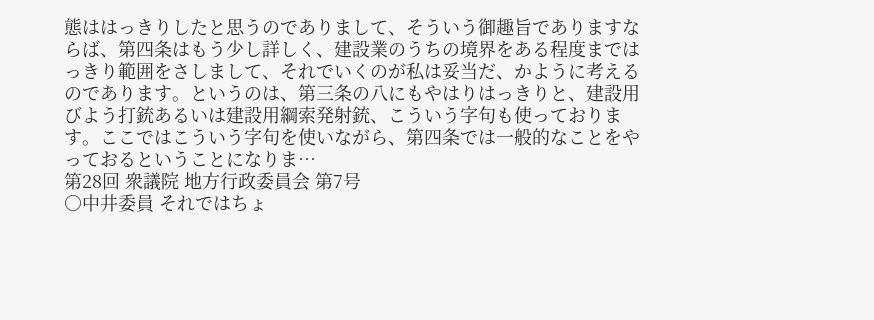態ははっきりしたと思うのでありまして、そういう御趣旨でありますならば、第四条はもう少し詳しく、建設業のうちの境界をある程度まではっきり範囲をさしまして、それでいくのが私は妥当だ、かように考えるのであります。というのは、第三条の八にもやはりはっきりと、建設用びよう打銃あるいは建設用綱索発射銃、こういう字句も使っております。ここではこういう字句を使いながら、第四条では一般的なことをやっておるということになりま…
第28回 衆議院 地方行政委員会 第7号
○中井委員 それではちょ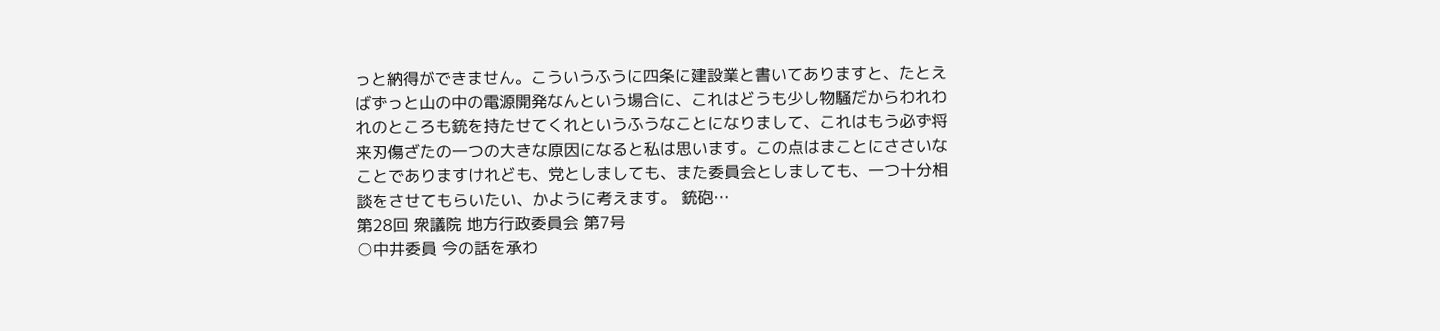っと納得ができません。こういうふうに四条に建設業と書いてありますと、たとえばずっと山の中の電源開発なんという場合に、これはどうも少し物騒だからわれわれのところも銃を持たせてくれというふうなことになりまして、これはもう必ず将来刃傷ざたの一つの大きな原因になると私は思います。この点はまことにささいなことでありますけれども、党としましても、また委員会としましても、一つ十分相談をさせてもらいたい、かように考えます。 銃砲…
第28回 衆議院 地方行政委員会 第7号
○中井委員 今の話を承わ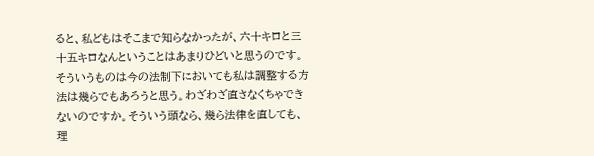ると、私どもはそこまで知らなかったが、六十キロと三十五キロなんということはあまりひどいと思うのです。そういうものは今の法制下においても私は調整する方法は幾らでもあろうと思う。わざわざ直さなくちゃできないのですか。そういう頭なら、幾ら法律を直しても、理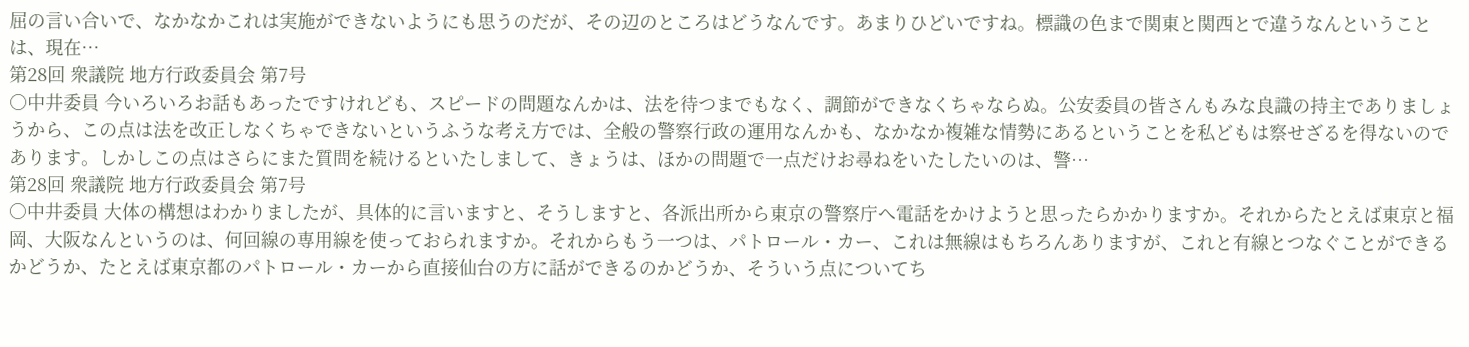屈の言い合いで、なかなかこれは実施ができないようにも思うのだが、その辺のところはどうなんです。あまりひどいですね。標識の色まで関東と関西とで違うなんということは、現在…
第28回 衆議院 地方行政委員会 第7号
○中井委員 今いろいろお話もあったですけれども、スピードの問題なんかは、法を待つまでもなく、調節ができなくちゃならぬ。公安委員の皆さんもみな良識の持主でありましょうから、この点は法を改正しなくちゃできないというふうな考え方では、全般の警察行政の運用なんかも、なかなか複雑な情勢にあるということを私どもは察せざるを得ないのであります。しかしこの点はさらにまた質問を続けるといたしまして、きょうは、ほかの問題で一点だけお尋ねをいたしたいのは、警…
第28回 衆議院 地方行政委員会 第7号
○中井委員 大体の構想はわかりましたが、具体的に言いますと、そうしますと、各派出所から東京の警察庁へ電話をかけようと思ったらかかりますか。それからたとえば東京と福岡、大阪なんというのは、何回線の専用線を使っておられますか。それからもう一つは、パトロール・カー、これは無線はもちろんありますが、これと有線とつなぐことができるかどうか、たとえば東京都のパトロール・カーから直接仙台の方に話ができるのかどうか、そういう点についてち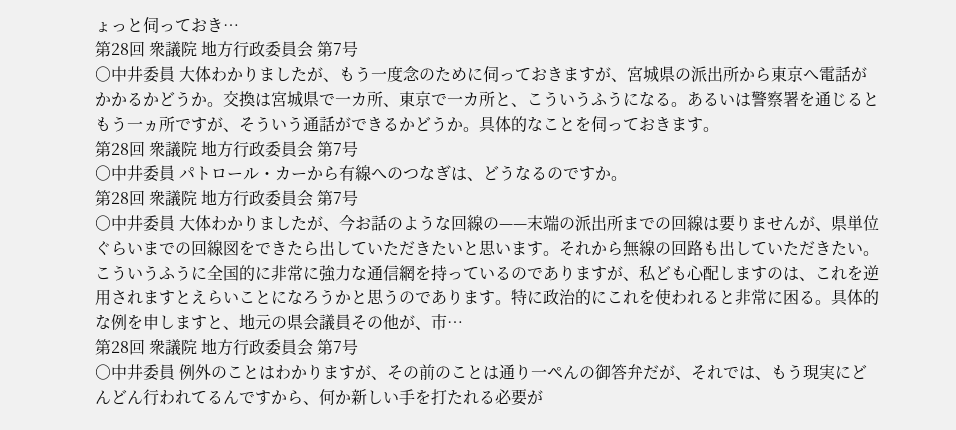ょっと伺っておき…
第28回 衆議院 地方行政委員会 第7号
○中井委員 大体わかりましたが、もう一度念のために伺っておきますが、宮城県の派出所から東京へ電話がかかるかどうか。交換は宮城県で一カ所、東京で一カ所と、こういうふうになる。あるいは警察署を通じるともう一ヵ所ですが、そういう通話ができるかどうか。具体的なことを伺っておきます。
第28回 衆議院 地方行政委員会 第7号
○中井委員 パトロール・カーから有線へのつなぎは、どうなるのですか。
第28回 衆議院 地方行政委員会 第7号
○中井委員 大体わかりましたが、今お話のような回線の——末端の派出所までの回線は要りませんが、県単位ぐらいまでの回線図をできたら出していただきたいと思います。それから無線の回路も出していただきたい。 こういうふうに全国的に非常に強力な通信網を持っているのでありますが、私ども心配しますのは、これを逆用されますとえらいことになろうかと思うのであります。特に政治的にこれを使われると非常に困る。具体的な例を申しますと、地元の県会議員その他が、市…
第28回 衆議院 地方行政委員会 第7号
○中井委員 例外のことはわかりますが、その前のことは通り一ぺんの御答弁だが、それでは、もう現実にどんどん行われてるんですから、何か新しい手を打たれる必要が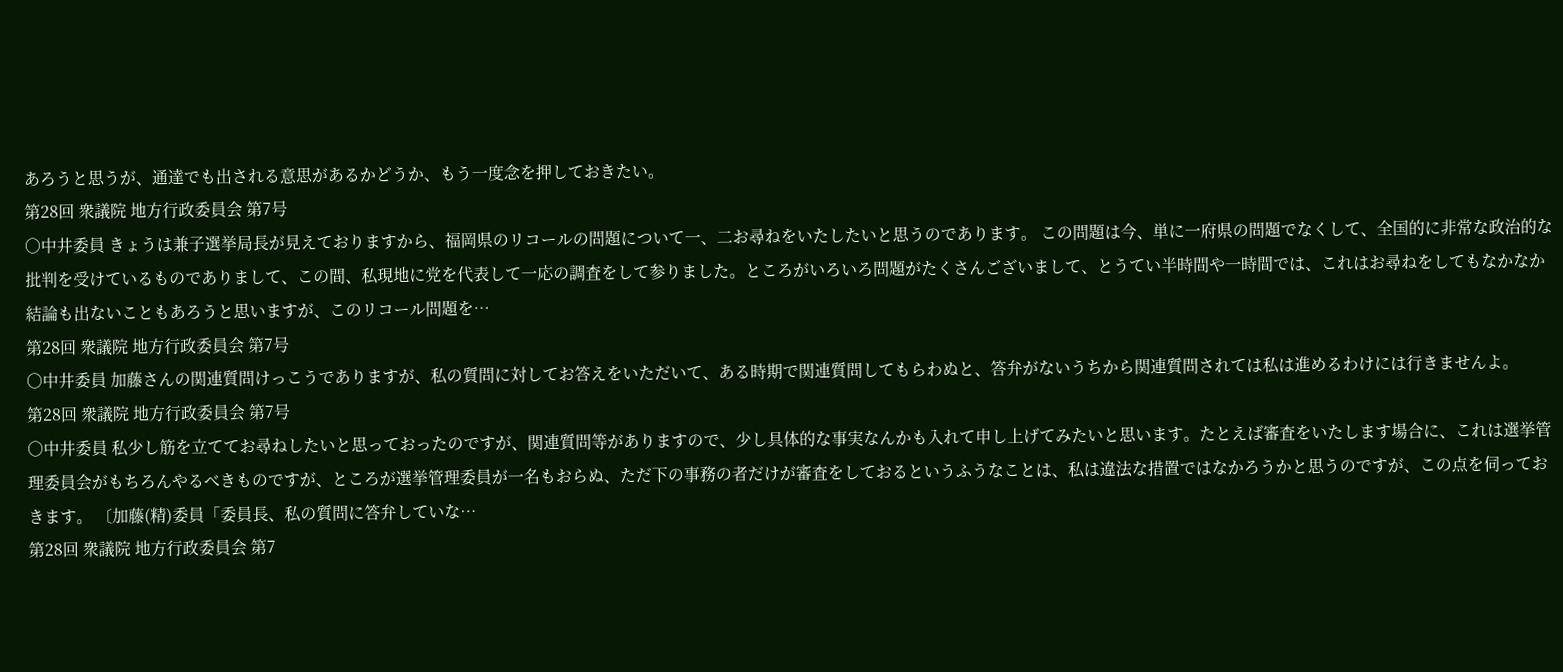あろうと思うが、通達でも出される意思があるかどうか、もう一度念を押しておきたい。
第28回 衆議院 地方行政委員会 第7号
○中井委員 きょうは兼子選挙局長が見えておりますから、福岡県のリコールの問題について一、二お尋ねをいたしたいと思うのであります。 この問題は今、単に一府県の問題でなくして、全国的に非常な政治的な批判を受けているものでありまして、この間、私現地に党を代表して一応の調査をして参りました。ところがいろいろ問題がたくさんございまして、とうてい半時間や一時間では、これはお尋ねをしてもなかなか結論も出ないこともあろうと思いますが、このリコール問題を…
第28回 衆議院 地方行政委員会 第7号
○中井委員 加藤さんの関連質問けっこうでありますが、私の質問に対してお答えをいただいて、ある時期で関連質問してもらわぬと、答弁がないうちから関連質問されては私は進めるわけには行きませんよ。
第28回 衆議院 地方行政委員会 第7号
○中井委員 私少し筋を立ててお尋ねしたいと思っておったのですが、関連質問等がありますので、少し具体的な事実なんかも入れて申し上げてみたいと思います。たとえば審査をいたします場合に、これは選挙管理委員会がもちろんやるべきものですが、ところが選挙管理委員が一名もおらぬ、ただ下の事務の者だけが審査をしておるというふうなことは、私は違法な措置ではなかろうかと思うのですが、この点を伺っておきます。 〔加藤(精)委員「委員長、私の質問に答弁していな…
第28回 衆議院 地方行政委員会 第7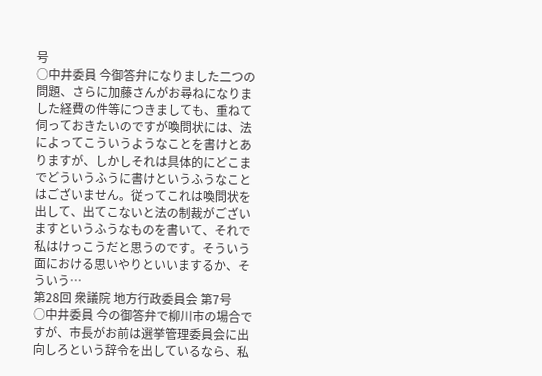号
○中井委員 今御答弁になりました二つの問題、さらに加藤さんがお尋ねになりました経費の件等につきましても、重ねて伺っておきたいのですが喚問状には、法によってこういうようなことを書けとありますが、しかしそれは具体的にどこまでどういうふうに書けというふうなことはございません。従ってこれは喚問状を出して、出てこないと法の制裁がございますというふうなものを書いて、それで私はけっこうだと思うのです。そういう面における思いやりといいまするか、そういう…
第28回 衆議院 地方行政委員会 第7号
○中井委員 今の御答弁で柳川市の場合ですが、市長がお前は選挙管理委員会に出向しろという辞令を出しているなら、私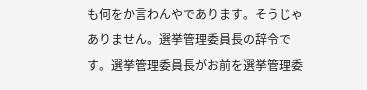も何をか言わんやであります。そうじゃありません。選挙管理委員長の辞令です。選挙管理委員長がお前を選挙管理委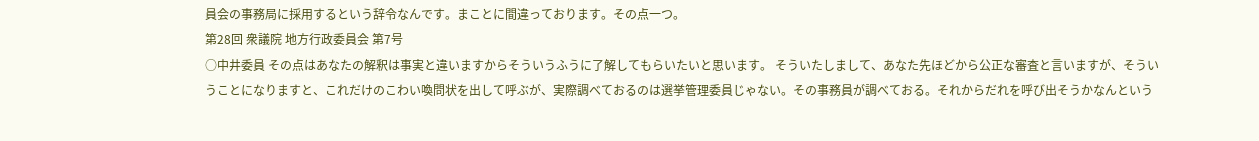員会の事務局に採用するという辞令なんです。まことに間違っております。その点一つ。
第28回 衆議院 地方行政委員会 第7号
○中井委員 その点はあなたの解釈は事実と違いますからそういうふうに了解してもらいたいと思います。 そういたしまして、あなた先ほどから公正な審査と言いますが、そういうことになりますと、これだけのこわい喚問状を出して呼ぶが、実際調べておるのは選挙管理委員じゃない。その事務員が調べておる。それからだれを呼び出そうかなんという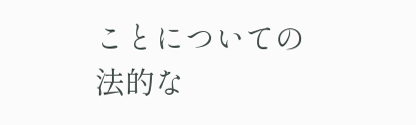ことについての法的な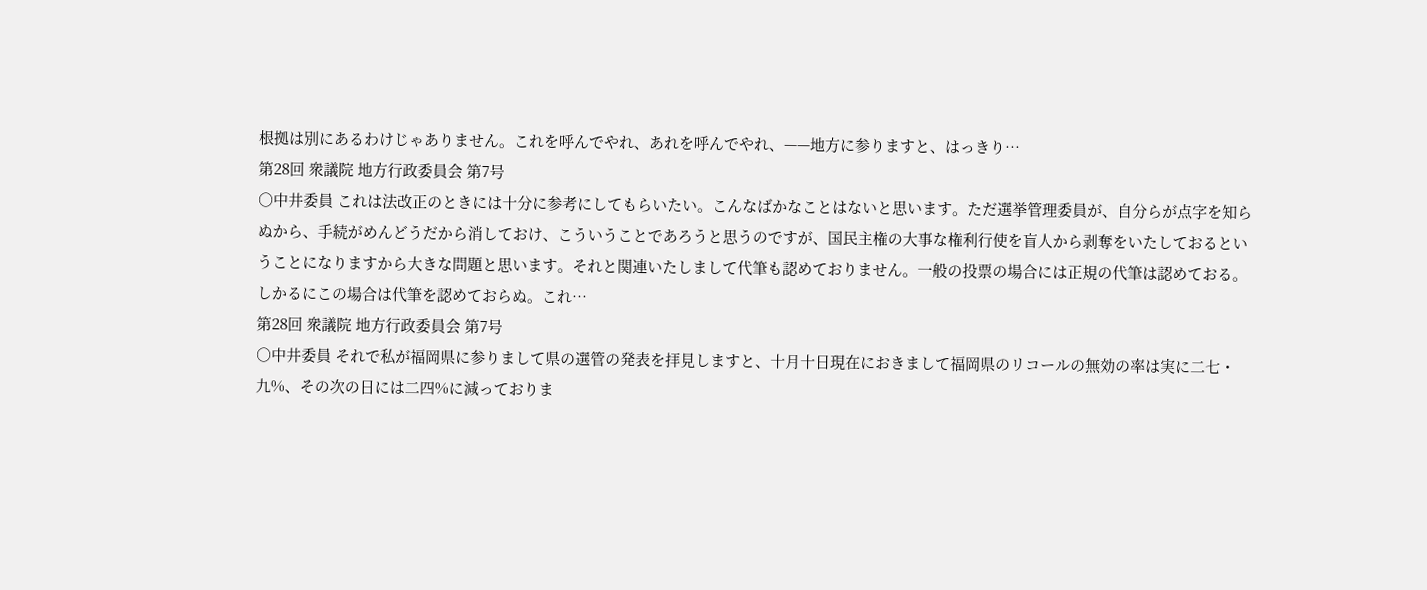根拠は別にあるわけじゃありません。これを呼んでやれ、あれを呼んでやれ、——地方に参りますと、はっきり…
第28回 衆議院 地方行政委員会 第7号
○中井委員 これは法改正のときには十分に参考にしてもらいたい。こんなばかなことはないと思います。ただ選挙管理委員が、自分らが点字を知らぬから、手続がめんどうだから消しておけ、こういうことであろうと思うのですが、国民主権の大事な権利行使を盲人から剥奪をいたしておるということになりますから大きな問題と思います。それと関連いたしまして代筆も認めておりません。一般の投票の場合には正規の代筆は認めておる。しかるにこの場合は代筆を認めておらぬ。これ…
第28回 衆議院 地方行政委員会 第7号
○中井委員 それで私が福岡県に参りまして県の選管の発表を拝見しますと、十月十日現在におきまして福岡県のリコールの無効の率は実に二七・九%、その次の日には二四%に減っておりま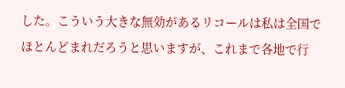した。こういう大きな無効があるリコールは私は全国でほとんどまれだろうと思いますが、これまで各地で行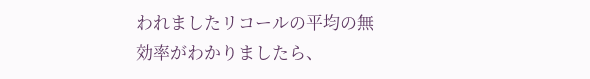われましたリコールの平均の無効率がわかりましたら、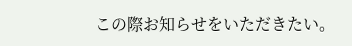この際お知らせをいただきたい。